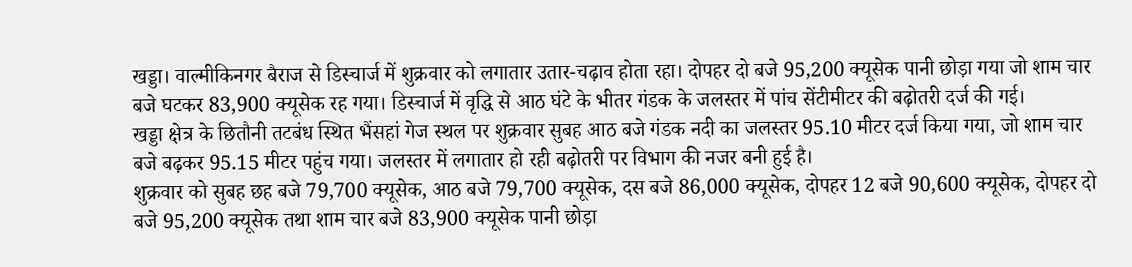खड्डा। वाल्मीकिनगर बैराज से डिस्चार्ज में शुक्रवार को लगातार उतार-चढ़ाव होता रहा। दोपहर दो बजे 95,200 क्यूसेक पानी छोड़ा गया जो शाम चार बजे घटकर 83,900 क्यूसेक रह गया। डिस्चार्ज में वृद्धि से आठ घंटे के भीतर गंडक के जलस्तर में पांच सेंटीमीटर की बढ़ोतरी दर्ज की गई।
खड्डा क्षेत्र के छितौनी तटबंध स्थित भैंसहां गेज स्थल पर शुक्रवार सुबह आठ बजे गंडक नदी का जलस्तर 95.10 मीटर दर्ज किया गया, जो शाम चार बजे बढ़कर 95.15 मीटर पहुंच गया। जलस्तर में लगातार हो रही बढ़ोतरी पर विभाग की नजर बनी हुई है।
शुक्रवार को सुबह छह बजे 79,700 क्यूसेक, आठ बजे 79,700 क्यूसेक, दस बजे 86,000 क्यूसेक, दोपहर 12 बजे 90,600 क्यूसेक, दोपहर दो बजे 95,200 क्यूसेक तथा शाम चार बजे 83,900 क्यूसेक पानी छोड़ा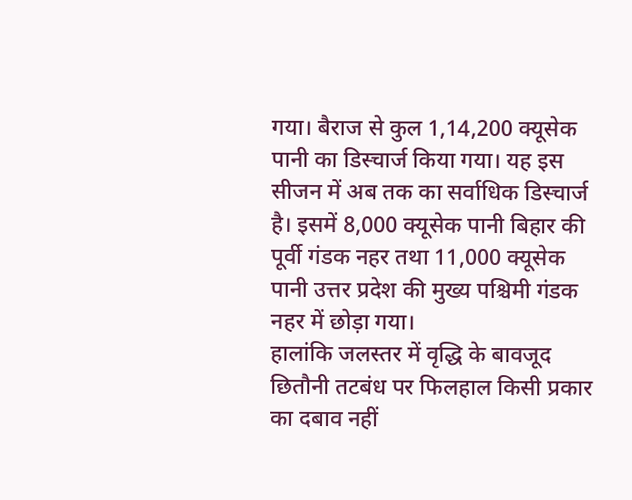गया। बैराज से कुल 1,14,200 क्यूसेक पानी का डिस्चार्ज किया गया। यह इस सीजन में अब तक का सर्वाधिक डिस्चार्ज है। इसमें 8,000 क्यूसेक पानी बिहार की पूर्वी गंडक नहर तथा 11,000 क्यूसेक पानी उत्तर प्रदेश की मुख्य पश्चिमी गंडक नहर में छोड़ा गया।
हालांकि जलस्तर में वृद्धि के बावजूद छितौनी तटबंध पर फिलहाल किसी प्रकार का दबाव नहीं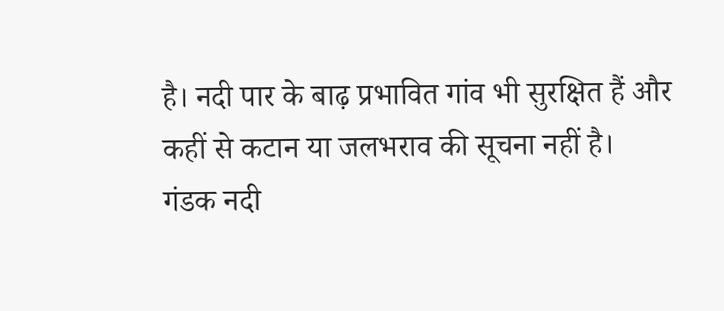है। नदी पार के बाढ़ प्रभावित गांव भी सुरक्षित हैं और कहीं से कटान या जलभराव की सूचना नहीं है।
गंडक नदी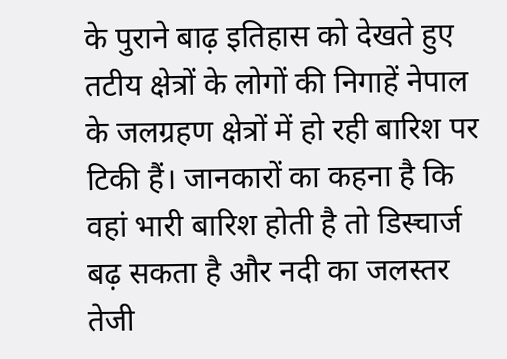के पुराने बाढ़ इतिहास को देखते हुए तटीय क्षेत्रों के लोगों की निगाहें नेपाल के जलग्रहण क्षेत्रों में हो रही बारिश पर टिकी हैं। जानकारों का कहना है कि वहां भारी बारिश होती है तो डिस्चार्ज बढ़ सकता है और नदी का जलस्तर तेजी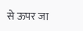से ऊपर जा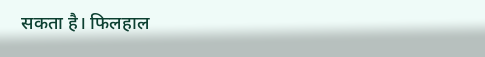सकता है। फिलहाल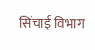सिंचाई विभाग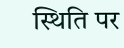स्थिति पर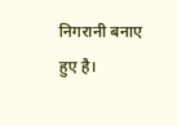निगरानी बनाए हुए है।